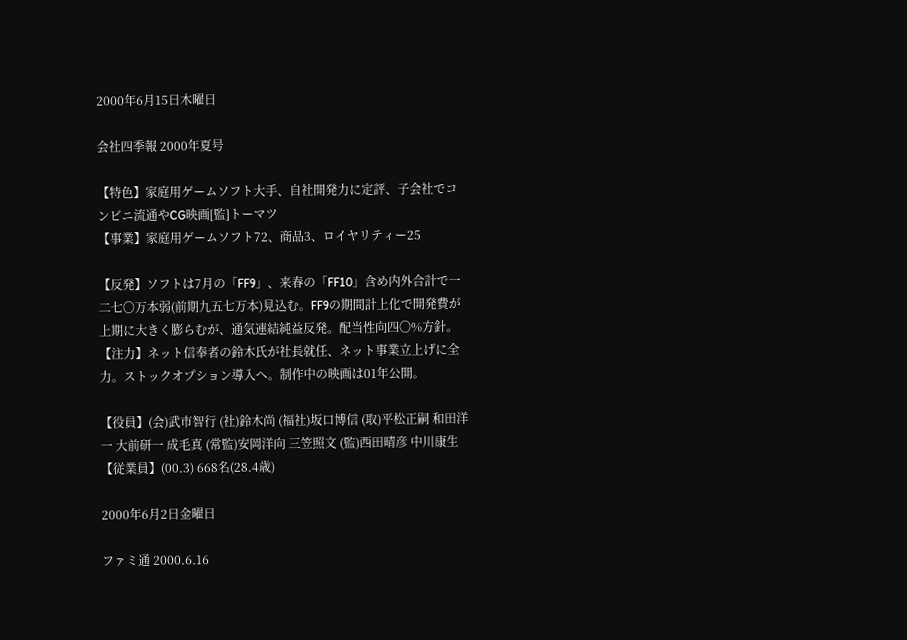2000年6月15日木曜日

会社四季報 2000年夏号

【特色】家庭用ゲームソフト大手、自社開発力に定評、子会社でコンビニ流通やCG映画[監]トーマツ
【事業】家庭用ゲームソフト72、商品3、ロイヤリティー25

【反発】ソフトは7月の「FF9」、来春の「FF10」含め内外合計で一二七〇万本弱(前期九五七万本)見込む。FF9の期間計上化で開発費が上期に大きく膨らむが、通気連結純益反発。配当性向四〇%方針。
【注力】ネット信奉者の鈴木氏が社長就任、ネット事業立上げに全力。ストックオプション導入へ。制作中の映画は01年公開。

【役員】(会)武市智行 (社)鈴木尚 (福社)坂口博信 (取)平松正嗣 和田洋一 大前研一 成毛真 (常監)安岡洋向 三笠照文 (監)西田晴彦 中川康生
【従業員】(00.3) 668名(28.4歳)

2000年6月2日金曜日

ファミ通 2000.6.16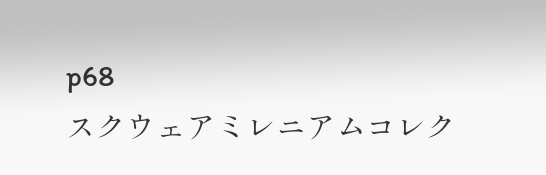p68
スクウェアミレニアムコレク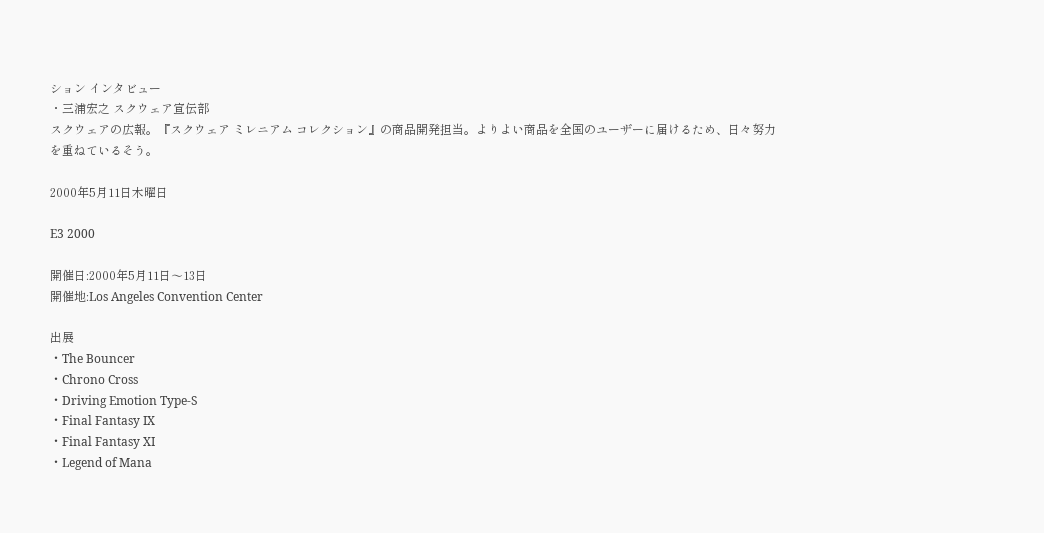ション インタビュー
・三浦宏之 スクウェア宣伝部
スクウェアの広報。『スクウェア ミレニアム コレクション』の商品開発担当。よりよい商品を全国のユーザーに届けるため、日々努力を重ねているそう。

2000年5月11日木曜日

E3 2000

開催日:2000年5月11日〜13日
開催地:Los Angeles Convention Center

出展
・The Bouncer
・Chrono Cross
・Driving Emotion Type-S
・Final Fantasy IX
・Final Fantasy XI
・Legend of Mana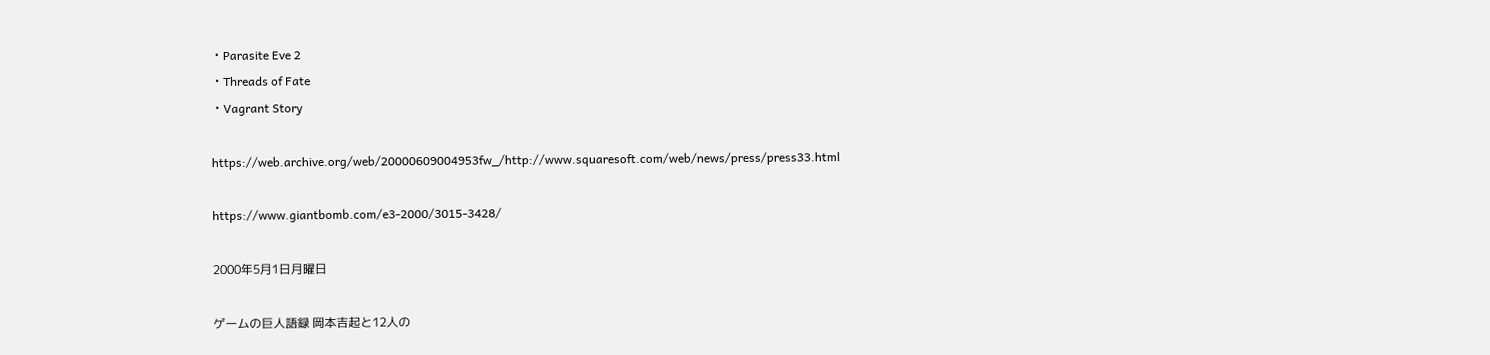・Parasite Eve 2
・Threads of Fate
・Vagrant Story

https://web.archive.org/web/20000609004953fw_/http://www.squaresoft.com/web/news/press/press33.html

https://www.giantbomb.com/e3-2000/3015-3428/

2000年5月1日月曜日

ゲームの巨人語録 岡本吉起と12人の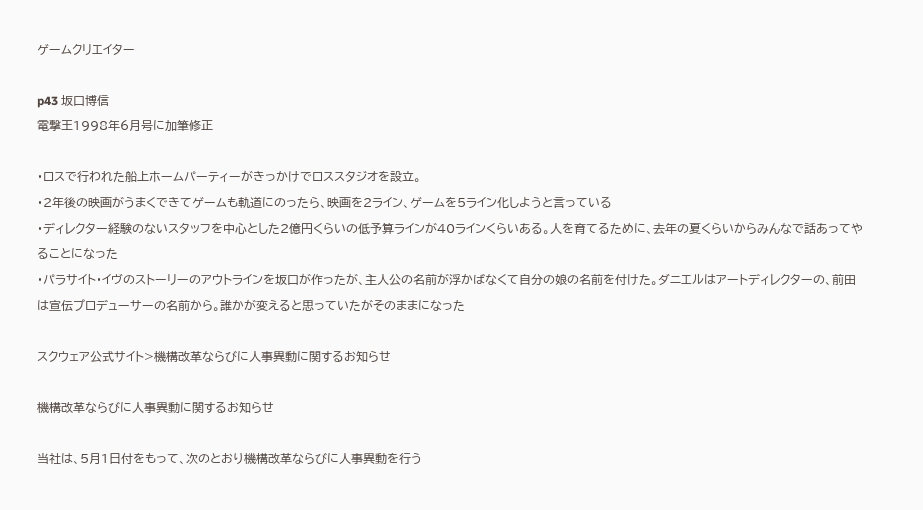ゲームクリエイター

p43 坂口博信
電撃王1998年6月号に加筆修正

・ロスで行われた船上ホームパーティーがきっかけでロススタジオを設立。
・2年後の映画がうまくできてゲームも軌道にのったら、映画を2ライン、ゲームを5ライン化しようと言っている
・ディレクター経験のないスタッフを中心とした2億円くらいの低予算ラインが40ラインくらいある。人を育てるために、去年の夏くらいからみんなで話あってやることになった
・パラサイト・イヴのストーリーのアウトラインを坂口が作ったが、主人公の名前が浮かばなくて自分の娘の名前を付けた。ダニエルはアートディレクターの、前田は宣伝プロデューサーの名前から。誰かが変えると思っていたがそのままになった

スクウェア公式サイト>機構改革ならびに人事異動に関するお知らせ

機構改革ならびに人事異動に関するお知らせ

当社は、5月1日付をもって、次のとおり機構改革ならびに人事異動を行う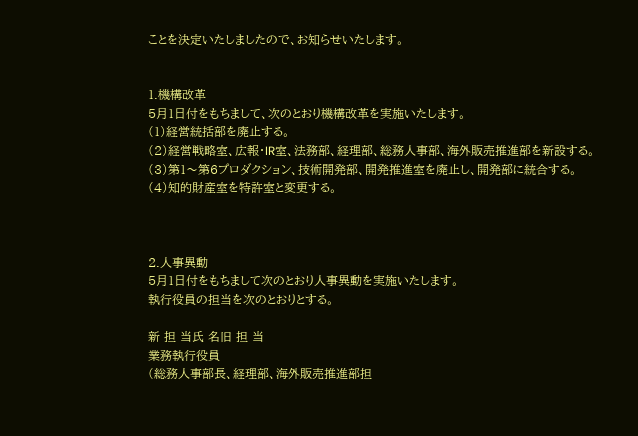ことを決定いたしましたので、お知らせいたします。


1.機構改革
5月1日付をもちまして、次のとおり機構改革を実施いたします。
(1)経営統括部を廃止する。
(2)経営戦略室、広報・IR室、法務部、経理部、総務人事部、海外販売推進部を新設する。
(3)第1〜第6プロダクション、技術開発部、開発推進室を廃止し、開発部に統合する。
(4)知的財産室を特許室と変更する。



2.人事異動
5月1日付をもちまして次のとおり人事異動を実施いたします。
執行役員の担当を次のとおりとする。

新 担 当氏 名旧 担 当
業務執行役員
(総務人事部長、経理部、海外販売推進部担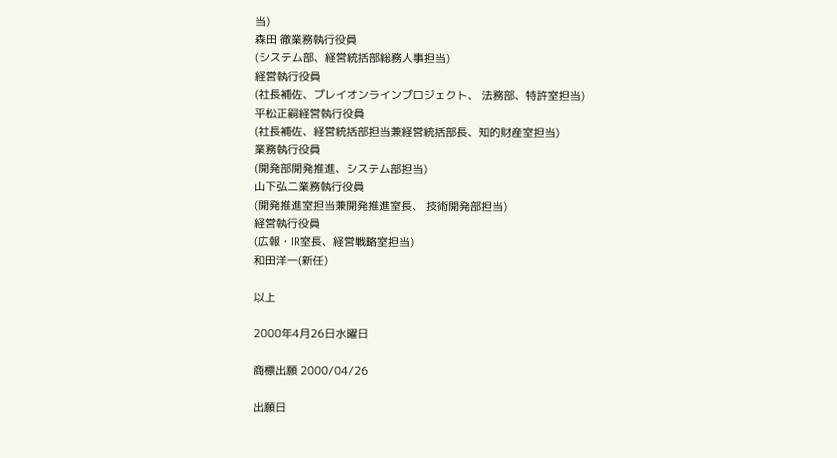当)
森田 徹業務執行役員
(システム部、経営統括部総務人事担当)
経営執行役員
(社長補佐、プレイオンラインプロジェクト、 法務部、特許室担当)
平松正嗣経営執行役員
(社長補佐、経営統括部担当兼経営統括部長、知的財産室担当)
業務執行役員
(開発部開発推進、システム部担当)
山下弘二業務執行役員
(開発推進室担当兼開発推進室長、 技術開発部担当)
経営執行役員
(広報・IR室長、経営戦略室担当)
和田洋一(新任)

以上

2000年4月26日水曜日

商標出願 2000/04/26

出願日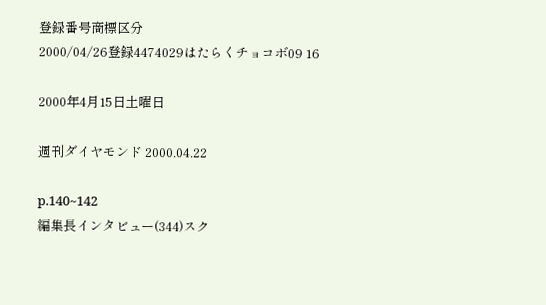登録番号商標区分
2000/04/26登録4474029はたらくチョコボ09 16

2000年4月15日土曜日

週刊ダイヤモンド 2000.04.22

p.140~142
編集長インタビュー(344)スク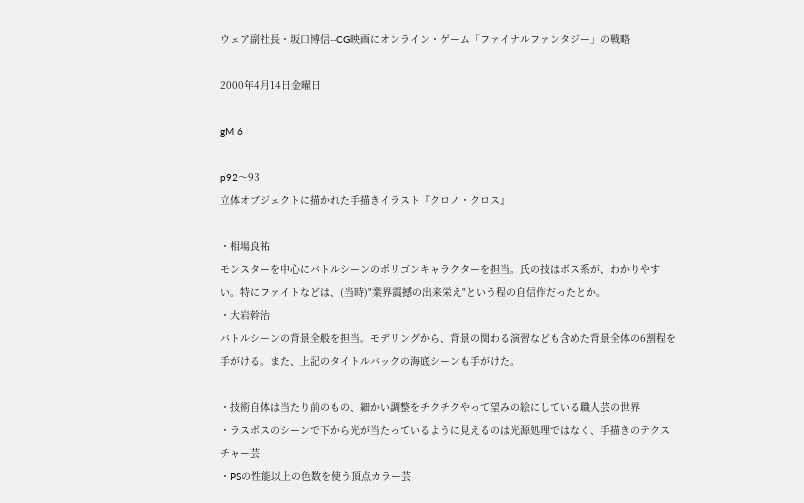ウェア副社長・坂口博信--CG映画にオンライン・ゲーム「ファイナルファンタジー」の戦略

2000年4月14日金曜日

gM 6

p92〜93
立体オブジェクトに描かれた手描きイラスト『クロノ・クロス』

・相場良祐
モンスターを中心にバトルシーンのポリゴンキャラクターを担当。氏の技はボス系が、わかりやすい。特にファイトなどは、(当時)"業界震撼の出来栄え"という程の自信作だったとか。
・大岩幹治
バトルシーンの背景全般を担当。モデリングから、背景の関わる演習なども含めた背景全体の6割程を手がける。また、上記のタイトルバックの海底シーンも手がけた。

・技術自体は当たり前のもの、細かい調整をチクチクやって望みの絵にしている職人芸の世界
・ラスボスのシーンで下から光が当たっているように見えるのは光源処理ではなく、手描きのテクスチャー芸
・PSの性能以上の色数を使う頂点カラー芸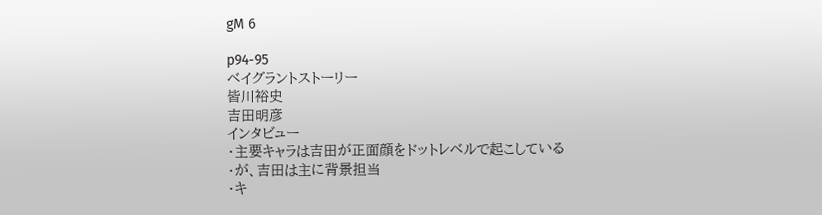gM 6

p94-95
ベイグラントストーリー
皆川裕史
吉田明彦
インタビュー
・主要キャラは吉田が正面顔をドットレベルで起こしている
・が、吉田は主に背景担当
・キ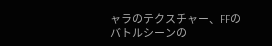ャラのテクスチャー、FFのバトルシーンの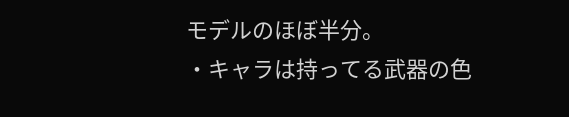モデルのほぼ半分。
・キャラは持ってる武器の色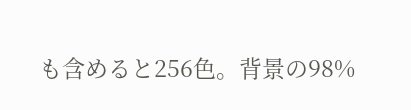も含めると256色。背景の98%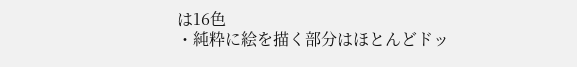は16色
・純粋に絵を描く部分はほとんどドッ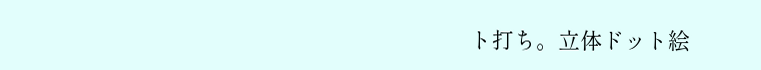ト打ち。立体ドット絵